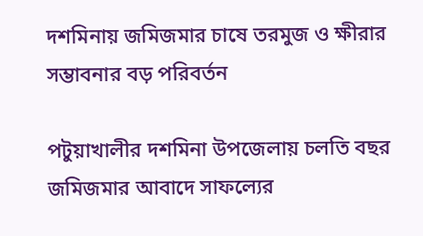দশমিনায় জমিজমার চাষে তরমুজ ও ক্ষীরার সম্ভাবনার বড় পরিবর্তন

পটুয়াখালীর দশমিনা উপজেলায় চলতি বছর জমিজমার আবাদে সাফল্যের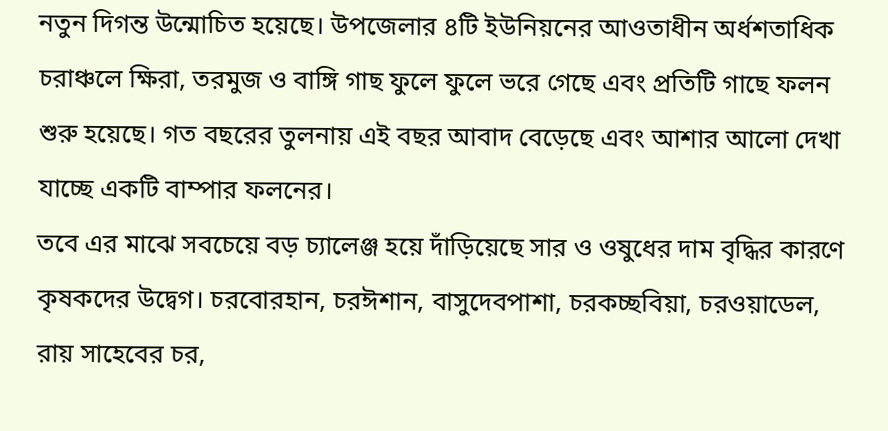নতুন দিগন্ত উন্মোচিত হয়েছে। উপজেলার ৪টি ইউনিয়নের আওতাধীন অর্ধশতাধিক চরাঞ্চলে ক্ষিরা, তরমুজ ও বাঙ্গি গাছ ফুলে ফুলে ভরে গেছে এবং প্রতিটি গাছে ফলন শুরু হয়েছে। গত বছরের তুলনায় এই বছর আবাদ বেড়েছে এবং আশার আলো দেখা যাচ্ছে একটি বাম্পার ফলনের।
তবে এর মাঝে সবচেয়ে বড় চ্যালেঞ্জ হয়ে দাঁড়িয়েছে সার ও ওষুধের দাম বৃদ্ধির কারণে কৃষকদের উদ্বেগ। চরবোরহান, চরঈশান, বাসুদেবপাশা, চরকচ্ছবিয়া, চরওয়াডেল, রায় সাহেবের চর,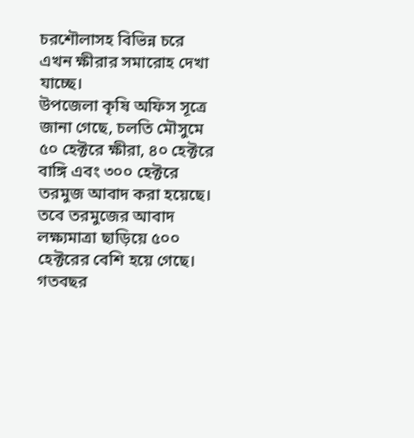চরশৌলাসহ বিভিন্ন চরে এখন ক্ষীরার সমারোহ দেখা যাচ্ছে।
উপজেলা কৃষি অফিস সূত্রে জানা গেছে, চলতি মৌসুমে ৫০ হেক্টরে ক্ষীরা, ৪০ হেক্টরে বাঙ্গি এবং ৩০০ হেক্টরে তরমুজ আবাদ করা হয়েছে। তবে তরমুজের আবাদ লক্ষ্যমাত্রা ছাড়িয়ে ৫০০ হেক্টরের বেশি হয়ে গেছে। গতবছর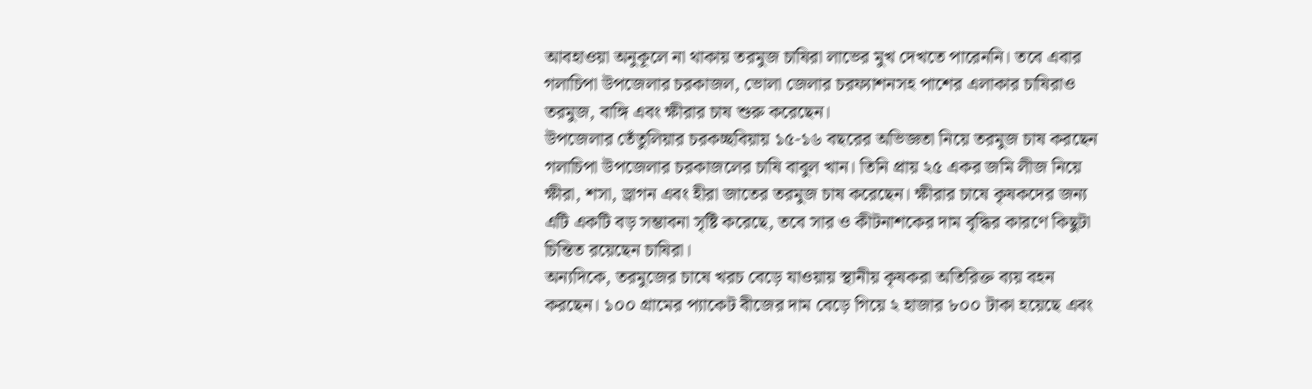আবহাওয়া অনুকূলে না থাকায় তরমুজ চাষিরা লাভের মুখ দেখতে পারেননি। তবে এবার গলাচিপা উপজেলার চরকাজল, ভোলা জেলার চরফ্যাশনসহ পাশের এলাকার চাষিরাও তরমুজ, বাঙ্গি এবং ক্ষীরার চাষ শুরু করেছেন।
উপজেলার তেঁতুলিয়ার চরকচ্ছবিয়ায় ১৫-১৬ বছরের অভিজ্ঞতা নিয়ে তরমুজ চাষ করছেন গলাচিপা উপজেলার চরকাজলের চাষি বাবুল খান। তিনি প্রায় ২৫ একর জমি লীজ নিয়ে ক্ষীরা, শসা, ড্রাগন এবং হীরা জাতের তরমুজ চাষ করেছেন। ক্ষীরার চাষে কৃষকদের জন্য এটি একটি বড় সম্ভাবনা সৃষ্টি করেছে, তবে সার ও কীটনাশকের দাম বৃদ্ধির কারণে কিছুটা চিন্তিত রয়েছেন চাষিরা।
অন্যদিকে, তরমুজের চাষে খরচ বেড়ে যাওয়ায় স্থানীয় কৃষকরা অতিরিক্ত ব্যয় বহন করছেন। ১০০ গ্রামের প্যাকেট বীজের দাম বেড়ে গিয়ে ২ হাজার ৮০০ টাকা হয়েছে এবং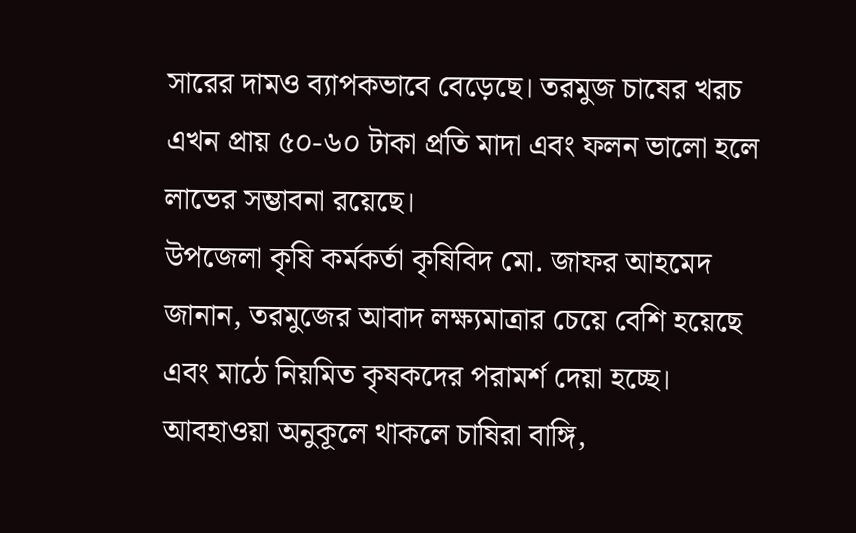সারের দামও ব্যাপকভাবে বেড়েছে। তরমুজ চাষের খরচ এখন প্রায় ৫০-৬০ টাকা প্রতি মাদা এবং ফলন ভালো হলে লাভের সম্ভাবনা রয়েছে।
উপজেলা কৃষি কর্মকর্তা কৃষিবিদ মো. জাফর আহমেদ জানান, তরমুজের আবাদ লক্ষ্যমাত্রার চেয়ে বেশি হয়েছে এবং মাঠে নিয়মিত কৃষকদের পরামর্শ দেয়া হচ্ছে। আবহাওয়া অনুকূলে থাকলে চাষিরা বাঙ্গি,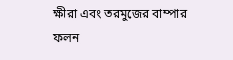ক্ষীরা এবং তরমুজের বাম্পার ফলন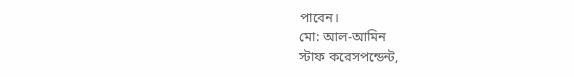পাবেন।
মো: আল-আমিন
স্টাফ করেসপন্ডেন্ট,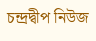চন্দ্রদ্বীপ নিউজ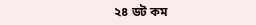২৪ ডট কম